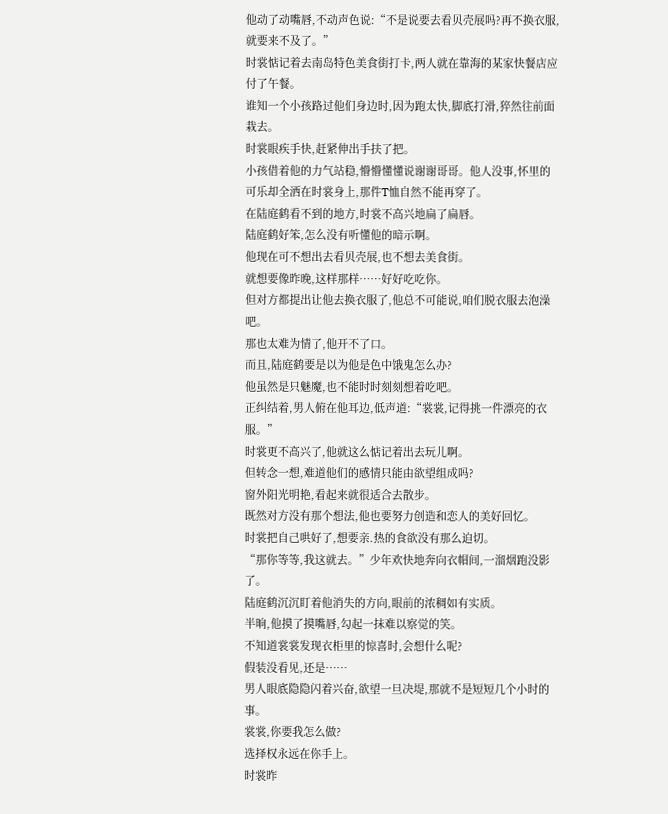他动了动嘴唇,不动声色说:“不是说要去看贝壳展吗?再不换衣服,就要来不及了。”
时裳惦记着去南岛特色美食街打卡,两人就在靠海的某家快餐店应付了午餐。
谁知一个小孩路过他们身边时,因为跑太快,脚底打滑,猝然往前面栽去。
时裳眼疾手快,赶紧伸出手扶了把。
小孩借着他的力气站稳,懵懵懂懂说谢谢哥哥。他人没事,怀里的可乐却全洒在时裳身上,那件T恤自然不能再穿了。
在陆庭鹤看不到的地方,时裳不高兴地扁了扁唇。
陆庭鹤好笨,怎么没有听懂他的暗示啊。
他现在可不想出去看贝壳展,也不想去美食街。
就想要像昨晚,这样那样……好好吃吃你。
但对方都提出让他去换衣服了,他总不可能说,咱们脱衣服去泡澡吧。
那也太难为情了,他开不了口。
而且,陆庭鹤要是以为他是色中饿鬼怎么办?
他虽然是只魅魔,也不能时时刻刻想着吃吧。
正纠结着,男人俯在他耳边,低声道:“裳裳,记得挑一件漂亮的衣服。”
时裳更不高兴了,他就这么惦记着出去玩儿啊。
但转念一想,难道他们的感情只能由欲望组成吗?
窗外阳光明艳,看起来就很适合去散步。
既然对方没有那个想法,他也要努力创造和恋人的美好回忆。
时裳把自己哄好了,想要亲.热的食欲没有那么迫切。
“那你等等,我这就去。”少年欢快地奔向衣帽间,一溜烟跑没影了。
陆庭鹤沉沉盯着他消失的方向,眼前的浓稠如有实质。
半晌,他摸了摸嘴唇,勾起一抹难以察觉的笑。
不知道裳裳发现衣柜里的惊喜时,会想什么呢?
假装没看见,还是……
男人眼底隐隐闪着兴奋,欲望一旦决堤,那就不是短短几个小时的事。
裳裳,你要我怎么做?
选择权永远在你手上。
时裳昨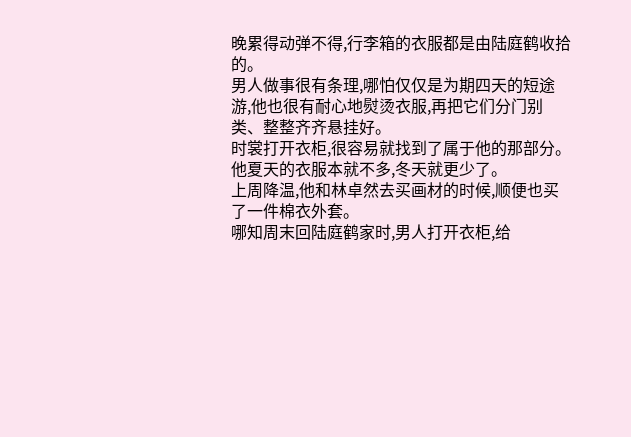晚累得动弹不得,行李箱的衣服都是由陆庭鹤收拾的。
男人做事很有条理,哪怕仅仅是为期四天的短途游,他也很有耐心地熨烫衣服,再把它们分门别类、整整齐齐悬挂好。
时裳打开衣柜,很容易就找到了属于他的那部分。
他夏天的衣服本就不多,冬天就更少了。
上周降温,他和林卓然去买画材的时候,顺便也买了一件棉衣外套。
哪知周末回陆庭鹤家时,男人打开衣柜,给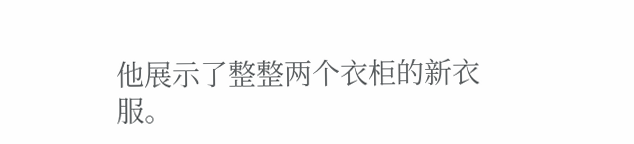他展示了整整两个衣柜的新衣服。